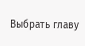Выбрать главу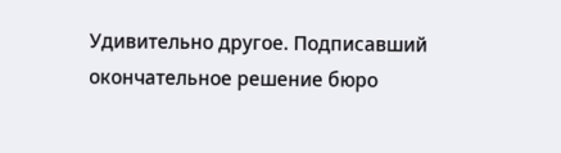Удивительно другое. Подписавший окончательное решение бюро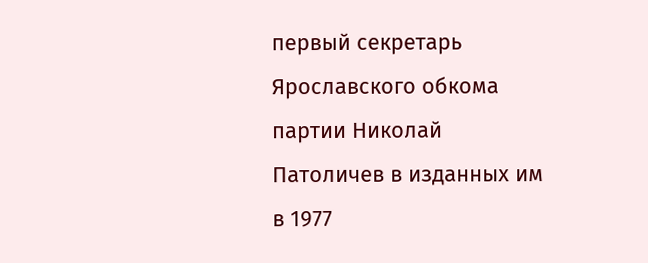первый секретарь Ярославского обкома партии Николай Патоличев в изданных им в 1977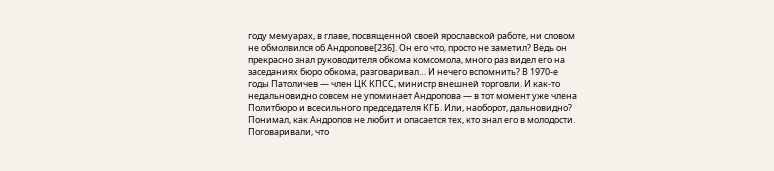году мемуарах, в главе, посвященной своей ярославской работе, ни словом не обмолвился об Андропове[236]. Он его что, просто не заметил? Ведь он прекрасно знал руководителя обкома комсомола, много раз видел его на заседаниях бюро обкома, разговаривал… И нечего вспомнить? В 1970-е годы Патоличев — член ЦК КПСС, министр внешней торговли. И как-то недальновидно совсем не упоминает Андропова — в тот момент уже члена Политбюро и всесильного председателя КГБ. Или, наоборот, дальновидно? Понимал, как Андропов не любит и опасается тех, кто знал его в молодости. Поговаривали, что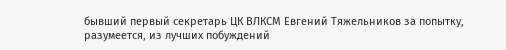бывший первый секретарь ЦК ВЛКСМ Евгений Тяжельников за попытку, разумеется, из лучших побуждений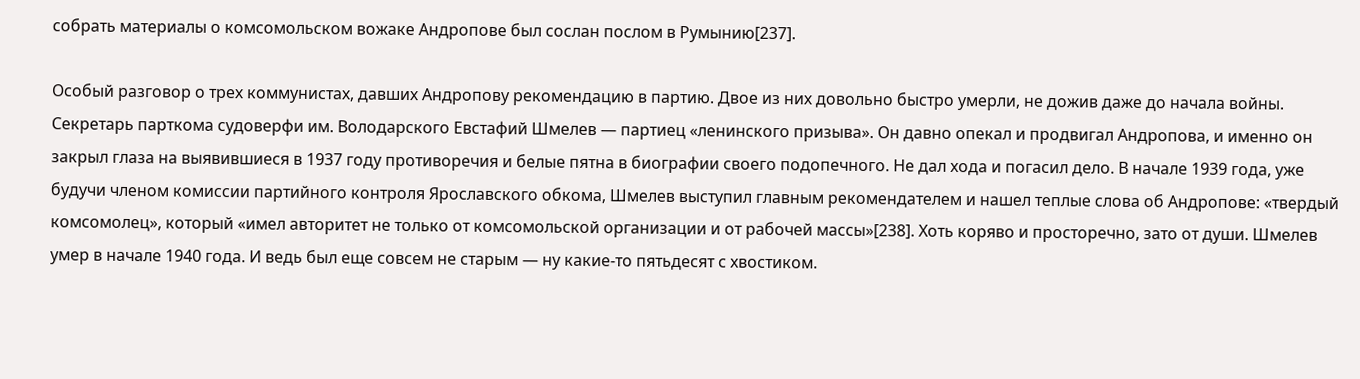собрать материалы о комсомольском вожаке Андропове был сослан послом в Румынию[237].

Особый разговор о трех коммунистах, давших Андропову рекомендацию в партию. Двое из них довольно быстро умерли, не дожив даже до начала войны. Секретарь парткома судоверфи им. Володарского Евстафий Шмелев — партиец «ленинского призыва». Он давно опекал и продвигал Андропова, и именно он закрыл глаза на выявившиеся в 1937 году противоречия и белые пятна в биографии своего подопечного. Не дал хода и погасил дело. В начале 1939 года, уже будучи членом комиссии партийного контроля Ярославского обкома, Шмелев выступил главным рекомендателем и нашел теплые слова об Андропове: «твердый комсомолец», который «имел авторитет не только от комсомольской организации и от рабочей массы»[238]. Хоть коряво и просторечно, зато от души. Шмелев умер в начале 1940 года. И ведь был еще совсем не старым — ну какие-то пятьдесят с хвостиком.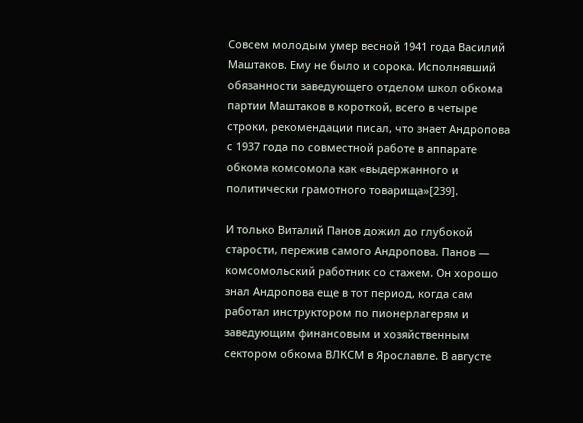Совсем молодым умер весной 1941 года Василий Маштаков. Ему не было и сорока. Исполнявший обязанности заведующего отделом школ обкома партии Маштаков в короткой, всего в четыре строки, рекомендации писал, что знает Андропова с 1937 года по совместной работе в аппарате обкома комсомола как «выдержанного и политически грамотного товарища»[239].

И только Виталий Панов дожил до глубокой старости, пережив самого Андропова. Панов — комсомольский работник со стажем. Он хорошо знал Андропова еще в тот период, когда сам работал инструктором по пионерлагерям и заведующим финансовым и хозяйственным сектором обкома ВЛКСМ в Ярославле. В августе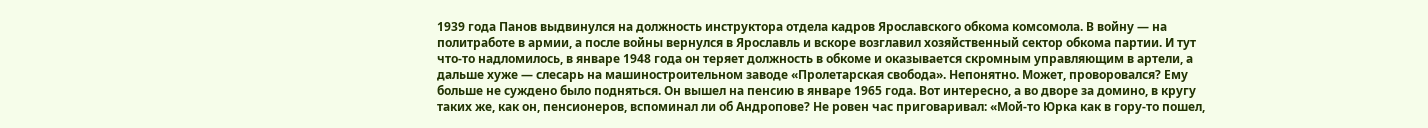1939 года Панов выдвинулся на должность инструктора отдела кадров Ярославского обкома комсомола. В войну — на политработе в армии, а после войны вернулся в Ярославль и вскоре возглавил хозяйственный сектор обкома партии. И тут что-то надломилось, в январе 1948 года он теряет должность в обкоме и оказывается скромным управляющим в артели, а дальше хуже — слесарь на машиностроительном заводе «Пролетарская свобода». Непонятно. Может, проворовался? Ему больше не суждено было подняться. Он вышел на пенсию в январе 1965 года. Вот интересно, а во дворе за домино, в кругу таких же, как он, пенсионеров, вспоминал ли об Андропове? Не ровен час приговаривал: «Мой-то Юрка как в гору-то пошел,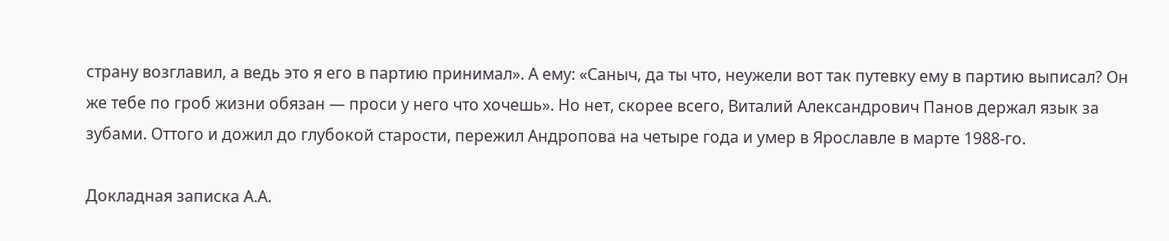страну возглавил, а ведь это я его в партию принимал». А ему: «Саныч, да ты что, неужели вот так путевку ему в партию выписал? Он же тебе по гроб жизни обязан — проси у него что хочешь». Но нет, скорее всего, Виталий Александрович Панов держал язык за зубами. Оттого и дожил до глубокой старости, пережил Андропова на четыре года и умер в Ярославле в марте 1988-го.

Докладная записка А.А.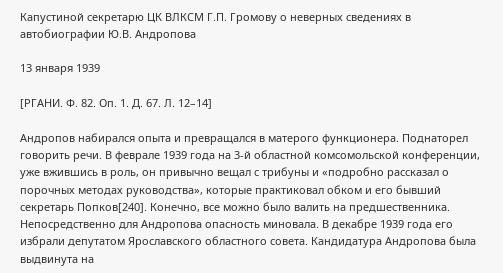Капустиной секретарю ЦК ВЛКСМ Г.П. Громову о неверных сведениях в автобиографии Ю.В. Андропова

13 января 1939

[РГАНИ. Ф. 82. Оп. 1. Д. 67. Л. 12–14]

Андропов набирался опыта и превращался в матерого функционера. Поднаторел говорить речи. В феврале 1939 года на 3-й областной комсомольской конференции, уже вжившись в роль, он привычно вещал с трибуны и «подробно рассказал о порочных методах руководства», которые практиковал обком и его бывший секретарь Попков[240]. Конечно, все можно было валить на предшественника. Непосредственно для Андропова опасность миновала. В декабре 1939 года его избрали депутатом Ярославского областного совета. Кандидатура Андропова была выдвинута на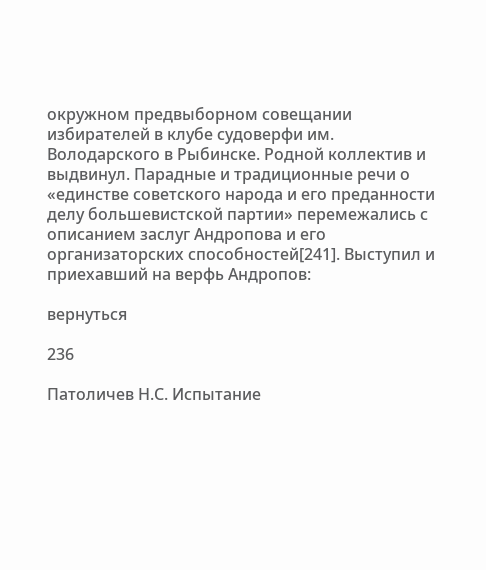окружном предвыборном совещании избирателей в клубе судоверфи им. Володарского в Рыбинске. Родной коллектив и выдвинул. Парадные и традиционные речи о «единстве советского народа и его преданности делу большевистской партии» перемежались с описанием заслуг Андропова и его организаторских способностей[241]. Выступил и приехавший на верфь Андропов:

вернуться

236

Патоличев Н.С. Испытание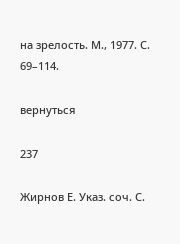на зрелость. М., 1977. С. 69–114.

вернуться

237

Жирнов Е. Указ. соч. С.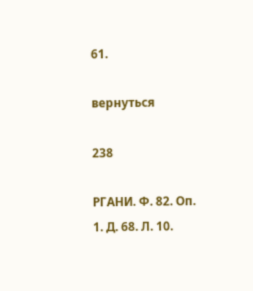61.

вернуться

238

РГАНИ. Ф. 82. Оп. 1. Д. 68. Л. 10.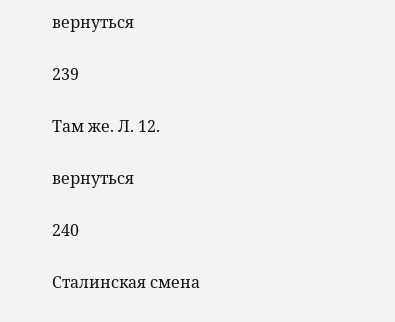вернуться

239

Там же. Л. 12.

вернуться

240

Сталинская смена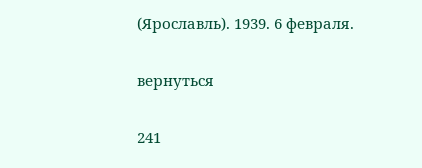(Ярославль). 1939. 6 февраля.

вернуться

241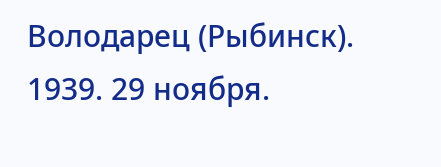Володарец (Рыбинск). 1939. 29 ноября.